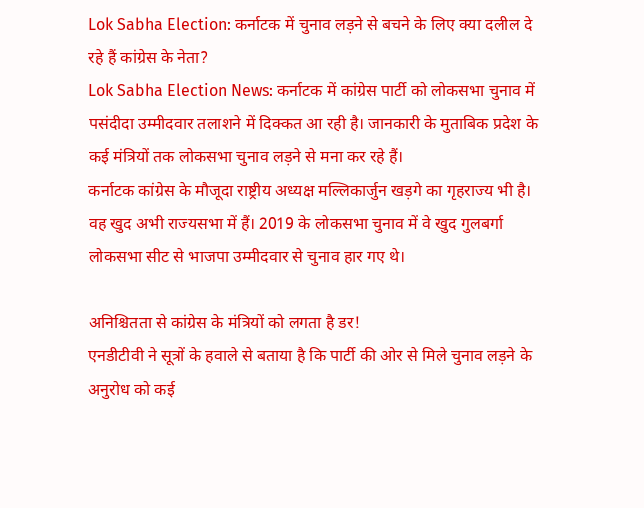Lok Sabha Election: कर्नाटक में चुनाव लड़ने से बचने के लिए क्या दलील दे रहे हैं कांग्रेस के नेता?
Lok Sabha Election News: कर्नाटक में कांग्रेस पार्टी को लोकसभा चुनाव में पसंदीदा उम्मीदवार तलाशने में दिक्कत आ रही है। जानकारी के मुताबिक प्रदेश के कई मंत्रियों तक लोकसभा चुनाव लड़ने से मना कर रहे हैं।
कर्नाटक कांग्रेस के मौजूदा राष्ट्रीय अध्यक्ष मल्लिकार्जुन खड़गे का गृहराज्य भी है। वह खुद अभी राज्यसभा में हैं। 2019 के लोकसभा चुनाव में वे खुद गुलबर्गा लोकसभा सीट से भाजपा उम्मीदवार से चुनाव हार गए थे।

अनिश्चितता से कांग्रेस के मंत्रियों को लगता है डर!
एनडीटीवी ने सूत्रों के हवाले से बताया है कि पार्टी की ओर से मिले चुनाव लड़ने के अनुरोध को कई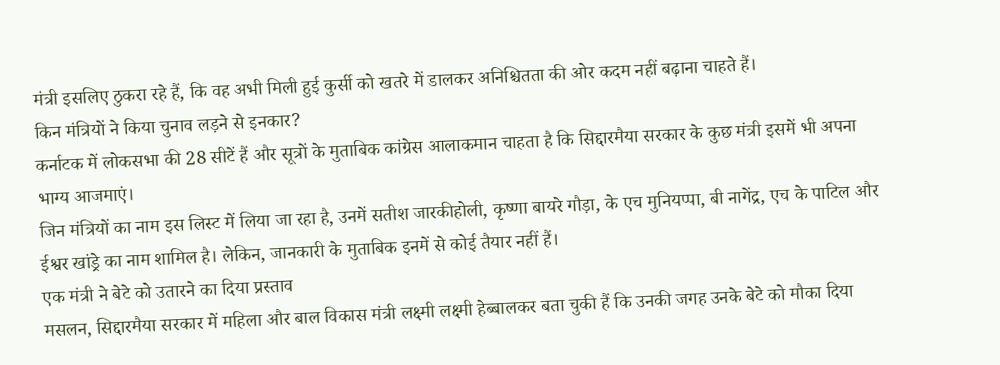मंत्री इसलिए ठुकरा रहे हैं, कि वह अभी मिली हुई कुर्सी को खतरे में डालकर अनिश्चितता की ओर कदम नहीं बढ़ाना चाहते हैं।
किन मंत्रियों ने किया चुनाव लड़ने से इनकार?
कर्नाटक में लोकसभा की 28 सीटें हैं और सूत्रों के मुताबिक कांग्रेस आलाकमान चाहता है कि सिद्दारमैया सरकार के कुछ मंत्री इसमें भी अपना भाग्य आजमाएं।
जिन मंत्रियों का नाम इस लिस्ट में लिया जा रहा है, उनमें सतीश जारकीहोली, कृष्णा बायरे गौड़ा, के एच मुनियप्पा, बी नागेंद्र, एच के पाटिल और ईश्वर खांड्रे का नाम शामिल है। लेकिन, जानकारी के मुताबिक इनमें से कोई तैयार नहीं हैं।
एक मंत्री ने बेटे को उतारने का दिया प्रस्ताव
मसलन, सिद्दारमैया सरकार में महिला और बाल विकास मंत्री लक्ष्मी लक्ष्मी हेब्बालकर बता चुकी हैं कि उनकी जगह उनके बेटे को मौका दिया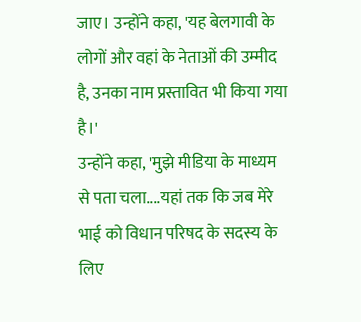जाए। उन्होंने कहा, 'यह बेलगावी के लोगों और वहां के नेताओं की उम्मीद है, उनका नाम प्रस्तावित भी किया गया है।'
उन्होंने कहा, 'मुझे मीडिया के माध्यम से पता चला....यहां तक कि जब मेरे भाई को विधान परिषद के सदस्य के लिए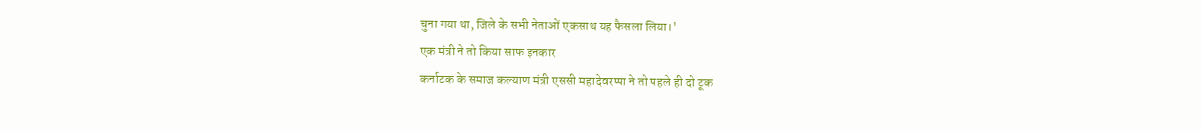चुना गया था, जिले के सभी नेताओं एकसाथ यह फैसला लिया।'
एक मंत्री ने तो किया साफ इनकार
कर्नाटक के समाज कल्याण मंत्री एससी महादेवरप्पा ने तो पहले ही दो टूक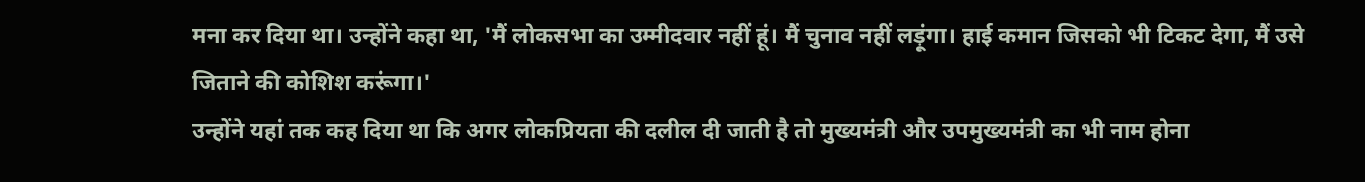मना कर दिया था। उन्होंने कहा था, 'मैं लोकसभा का उम्मीदवार नहीं हूं। मैं चुनाव नहीं लड़ूंगा। हाई कमान जिसको भी टिकट देगा, मैं उसे जिताने की कोशिश करूंगा।'
उन्होंने यहां तक कह दिया था कि अगर लोकप्रियता की दलील दी जाती है तो मुख्यमंत्री और उपमुख्यमंत्री का भी नाम होना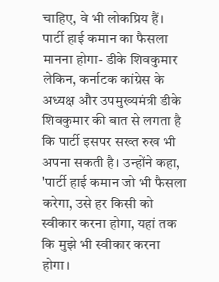चाहिए, वे भी लोकप्रिय हैं।
पार्टी हाई कमान का फैसला मानना होगा- डीके शिवकुमार
लेकिन, कर्नाटक कांग्रेस के अध्यक्ष और उपमुख्यमंत्री डीके शिवकुमार की बात से लगता है कि पार्टी इसपर सख्त रुख भी अपना सकती है। उन्होंने कहा, 'पार्टी हाई कमान जो भी फैसला करेगा, उसे हर किसी को स्वीकार करना होगा, यहां तक कि मुझे भी स्वीकार करना होगा।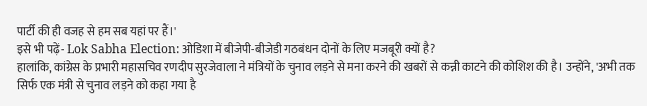पार्टी की ही वजह से हम सब यहां पर हैं।'
इसे भी पढ़ें- Lok Sabha Election: ओडिशा में बीजेपी-बीजेडी गठबंधन दोनों के लिए मजबूरी क्यों है?
हालांकि, कांग्रेस के प्रभारी महासचिव रणदीप सुरजेवाला ने मंत्रियों के चुनाव लड़ने से मना करने की खबरों से कन्नी काटने की कोशिश की है। उन्होंने, 'अभी तक सिर्फ एक मंत्री से चुनाव लड़ने को कहा गया है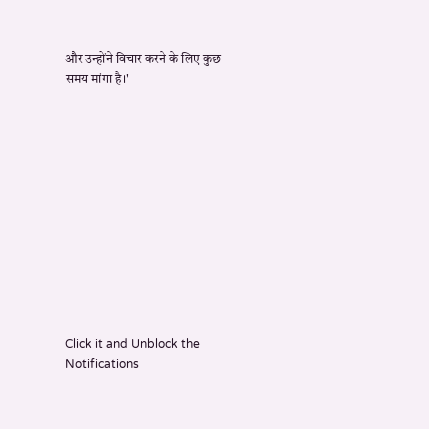और उन्होंने विचार करने के लिए कुछ समय मांगा है।'












Click it and Unblock the Notifications